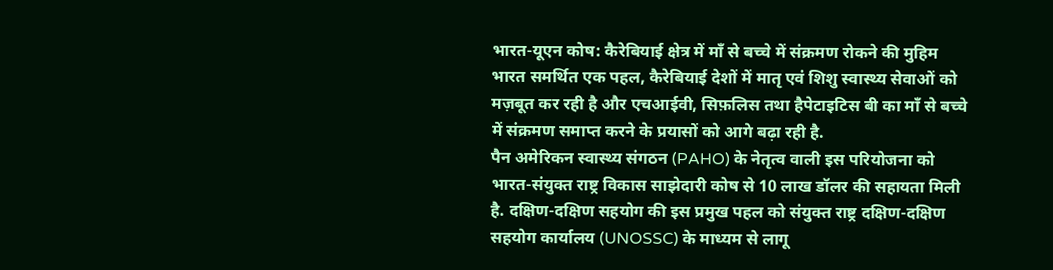भारत-यूएन कोष: कैरेबियाई क्षेत्र में माँ से बच्चे में संक्रमण रोकने की मुहिम
भारत समर्थित एक पहल, कैरेबियाई देशों में मातृ एवं शिशु स्वास्थ्य सेवाओं को मज़बूत कर रही है और एचआईवी, सिफ़लिस तथा हैपेटाइटिस बी का माँ से बच्चे में संक्रमण समाप्त करने के प्रयासों को आगे बढ़ा रही है.
पैन अमेरिकन स्वास्थ्य संगठन (PAHO) के नेतृत्व वाली इस परियोजना को भारत-संयुक्त राष्ट्र विकास साझेदारी कोष से 10 लाख डॉलर की सहायता मिली है. दक्षिण-दक्षिण सहयोग की इस प्रमुख पहल को संयुक्त राष्ट्र दक्षिण-दक्षिण सहयोग कार्यालय (UNOSSC) के माध्यम से लागू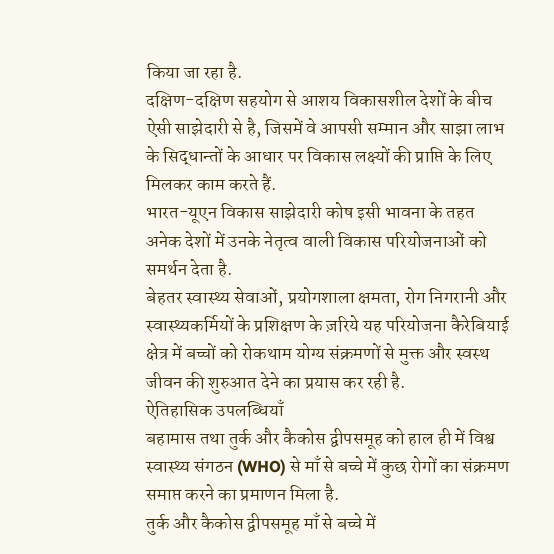किया जा रहा है.
दक्षिण-दक्षिण सहयोग से आशय विकासशील देशों के बीच ऐसी साझेदारी से है, जिसमें वे आपसी सम्मान और साझा लाभ के सिद्धान्तों के आधार पर विकास लक्ष्यों की प्राप्ति के लिए मिलकर काम करते हैं.
भारत-यूएन विकास साझेदारी कोष इसी भावना के तहत अनेक देशों में उनके नेतृत्व वाली विकास परियोजनाओं को समर्थन देता है.
बेहतर स्वास्थ्य सेवाओं, प्रयोगशाला क्षमता, रोग निगरानी और स्वास्थ्यकर्मियों के प्रशिक्षण के ज़रिये यह परियोजना कैरेबियाई क्षेत्र में बच्चों को रोकथाम योग्य संक्रमणों से मुक्त और स्वस्थ जीवन की शुरुआत देने का प्रयास कर रही है.
ऐतिहासिक उपलब्धियाँ
बहामास तथा तुर्क और कैकोस द्वीपसमूह को हाल ही में विश्व स्वास्थ्य संगठन (WHO) से माँ से बच्चे में कुछ रोगों का संक्रमण समाप्त करने का प्रमाणन मिला है.
तुर्क और कैकोस द्वीपसमूह माँ से बच्चे में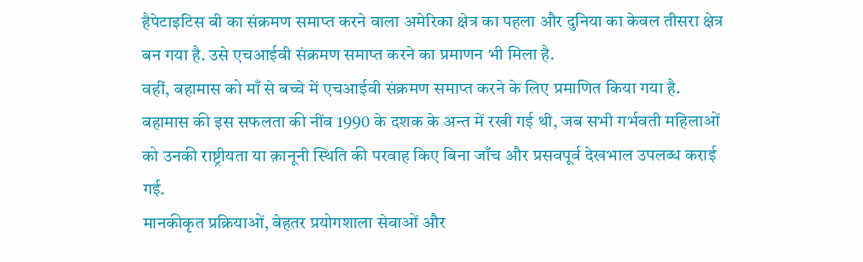हैपेटाइटिस बी का संक्रमण समाप्त करने वाला अमेरिका क्षेत्र का पहला और दुनिया का केवल तीसरा क्षेत्र बन गया है. उसे एचआईवी संक्रमण समाप्त करने का प्रमाणन भी मिला है.
वहीं, बहामास को माँ से बच्चे में एचआईवी संक्रमण समाप्त करने के लिए प्रमाणित किया गया है.
बहामास की इस सफलता की नींव 1990 के दशक के अन्त में रखी गई थी, जब सभी गर्भवती महिलाओं को उनकी राष्ट्रीयता या क़ानूनी स्थिति की परवाह किए बिना जाँच और प्रसवपूर्व देखभाल उपलब्ध कराई गई.
मानकीकृत प्रक्रियाओं, बेहतर प्रयोगशाला सेवाओं और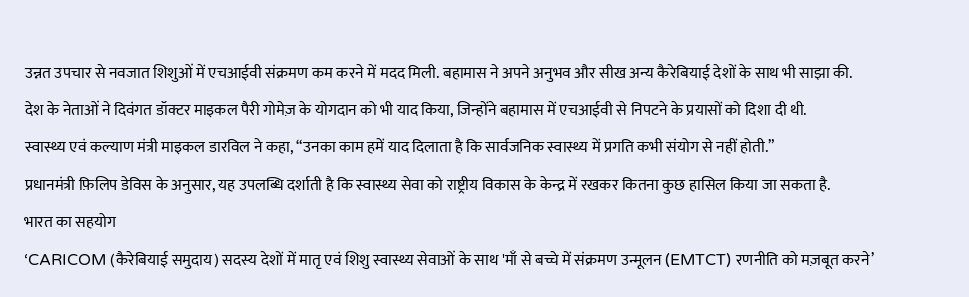उन्नत उपचार से नवजात शिशुओं में एचआईवी संक्रमण कम करने में मदद मिली. बहामास ने अपने अनुभव और सीख अन्य कैरेबियाई देशों के साथ भी साझा की.
देश के नेताओं ने दिवंगत डॉक्टर माइकल पैरी गोमेज़ के योगदान को भी याद किया, जिन्होंने बहामास में एचआईवी से निपटने के प्रयासों को दिशा दी थी.
स्वास्थ्य एवं कल्याण मंत्री माइकल डारविल ने कहा, “उनका काम हमें याद दिलाता है कि सार्वजनिक स्वास्थ्य में प्रगति कभी संयोग से नहीं होती.”
प्रधानमंत्री फ़िलिप डेविस के अनुसार, यह उपलब्धि दर्शाती है कि स्वास्थ्य सेवा को राष्ट्रीय विकास के केन्द्र में रखकर कितना कुछ हासिल किया जा सकता है.
भारत का सहयोग
‘CARICOM (कैरेबियाई समुदाय) सदस्य देशों में मातृ एवं शिशु स्वास्थ्य सेवाओं के साथ 'माँ से बच्चे में संक्रमण उन्मूलन (EMTCT) रणनीति को मज़बूत करने’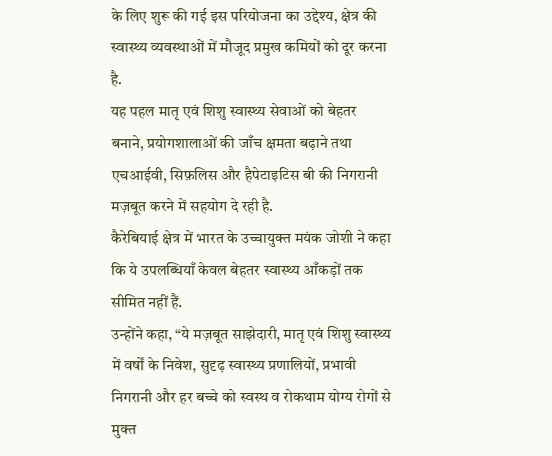के लिए शुरू की गई इस परियोजना का उद्देश्य, क्षेत्र की स्वास्थ्य व्यवस्थाओं में मौजूद प्रमुख कमियों को दूर करना है.
यह पहल मातृ एवं शिशु स्वास्थ्य सेवाओं को बेहतर बनाने, प्रयोगशालाओं की जाँच क्षमता बढ़ाने तथा एचआईवी, सिफ़लिस और हैपेटाइटिस बी की निगरानी मज़बूत करने में सहयोग दे रही है.
कैरेबियाई क्षेत्र में भारत के उच्चायुक्त मयंक जोशी ने कहा कि ये उपलब्धियाँ केवल बेहतर स्वास्थ्य आँकड़ों तक सीमित नहीं हैं.
उन्होंने कहा, “ये मज़बूत साझेदारी, मातृ एवं शिशु स्वास्थ्य में वर्षों के निवेश, सुदृढ़ स्वास्थ्य प्रणालियों, प्रभावी निगरानी और हर बच्चे को स्वस्थ व रोकथाम योग्य रोगों से मुक्त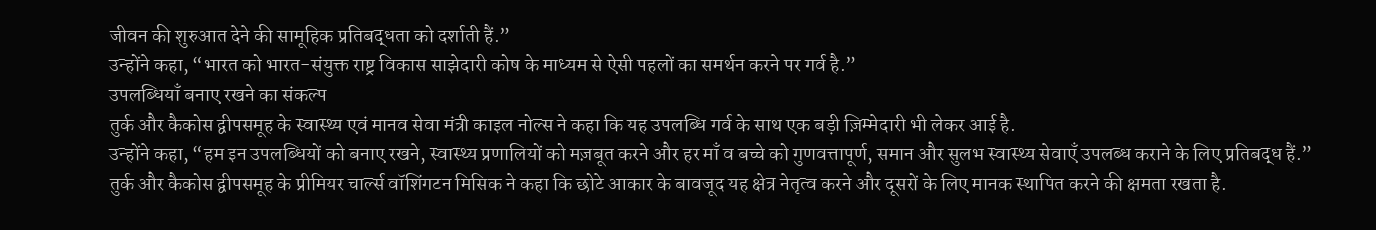जीवन की शुरुआत देने की सामूहिक प्रतिबद्धता को दर्शाती हैं.”
उन्होंने कहा, “भारत को भारत-संयुक्त राष्ट्र विकास साझेदारी कोष के माध्यम से ऐसी पहलों का समर्थन करने पर गर्व है.”
उपलब्धियाँ बनाए रखने का संकल्प
तुर्क और कैकोस द्वीपसमूह के स्वास्थ्य एवं मानव सेवा मंत्री काइल नोल्स ने कहा कि यह उपलब्धि गर्व के साथ एक बड़ी ज़िम्मेदारी भी लेकर आई है.
उन्होंने कहा, “हम इन उपलब्धियों को बनाए रखने, स्वास्थ्य प्रणालियों को मज़बूत करने और हर माँ व बच्चे को गुणवत्तापूर्ण, समान और सुलभ स्वास्थ्य सेवाएँ उपलब्ध कराने के लिए प्रतिबद्ध हैं.”
तुर्क और कैकोस द्वीपसमूह के प्रीमियर चार्ल्स वॉशिंगटन मिसिक ने कहा कि छोटे आकार के बावजूद यह क्षेत्र नेतृत्व करने और दूसरों के लिए मानक स्थापित करने की क्षमता रखता है.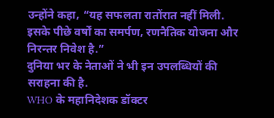उन्होंने कहा, “यह सफलता रातोंरात नहीं मिली. इसके पीछे वर्षों का समर्पण, रणनैतिक योजना और निरन्तर निवेश है.”
दुनिया भर के नेताओं ने भी इन उपलब्धियों की सराहना की है.
WHO के महानिदेशक डॉक्टर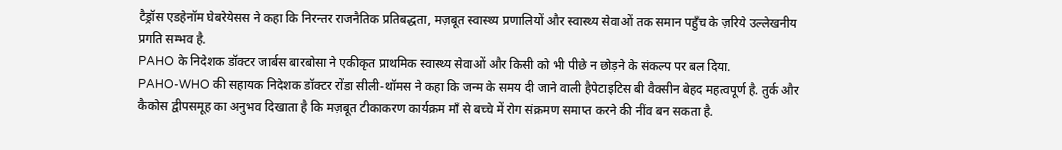टैड्रॉस एडहेनॉम घेबरेयेसस ने कहा कि निरन्तर राजनैतिक प्रतिबद्धता, मज़बूत स्वास्थ्य प्रणालियों और स्वास्थ्य सेवाओं तक समान पहुँच के ज़रिये उल्लेखनीय प्रगति सम्भव है.
PAHO के निदेशक डॉक्टर जार्बस बारबोसा ने एकीकृत प्राथमिक स्वास्थ्य सेवाओं और किसी को भी पीछे न छोड़ने के संकल्प पर बल दिया.
PAHO-WHO की सहायक निदेशक डॉक्टर रोंडा सीली-थॉमस ने कहा कि जन्म के समय दी जाने वाली हैपेटाइटिस बी वैक्सीन बेहद महत्वपूर्ण है. तुर्क और कैकोस द्वीपसमूह का अनुभव दिखाता है कि मज़बूत टीकाकरण कार्यक्रम माँ से बच्चे में रोग संक्रमण समाप्त करने की नींव बन सकता है.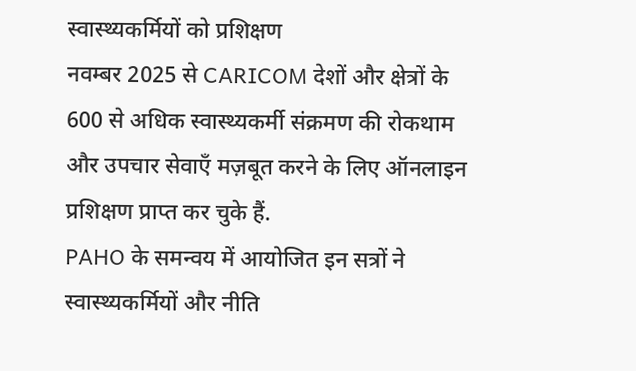स्वास्थ्यकर्मियों को प्रशिक्षण
नवम्बर 2025 से CARICOM देशों और क्षेत्रों के 600 से अधिक स्वास्थ्यकर्मी संक्रमण की रोकथाम और उपचार सेवाएँ मज़बूत करने के लिए ऑनलाइन प्रशिक्षण प्राप्त कर चुके हैं.
PAHO के समन्वय में आयोजित इन सत्रों ने स्वास्थ्यकर्मियों और नीति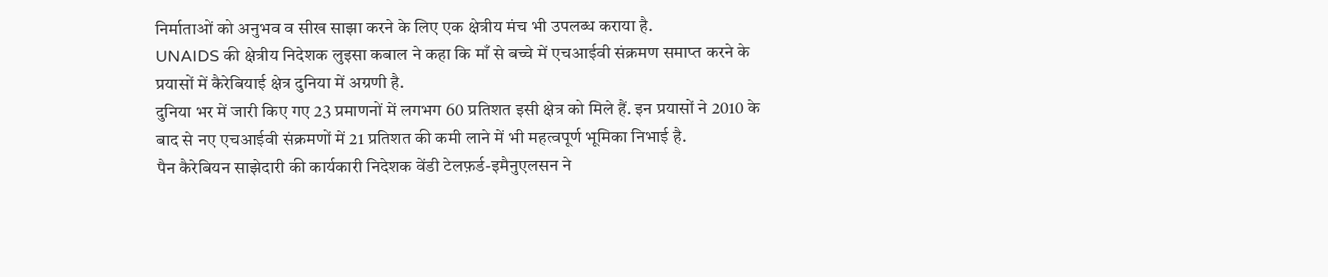निर्माताओं को अनुभव व सीख साझा करने के लिए एक क्षेत्रीय मंच भी उपलब्ध कराया है.
UNAIDS की क्षेत्रीय निदेशक लुइसा कबाल ने कहा कि माँ से बच्चे में एचआईवी संक्रमण समाप्त करने के प्रयासों में कैरेबियाई क्षेत्र दुनिया में अग्रणी है.
दुनिया भर में जारी किए गए 23 प्रमाणनों में लगभग 60 प्रतिशत इसी क्षेत्र को मिले हैं. इन प्रयासों ने 2010 के बाद से नए एचआईवी संक्रमणों में 21 प्रतिशत की कमी लाने में भी महत्वपूर्ण भूमिका निभाई है.
पैन कैरेबियन साझेदारी की कार्यकारी निदेशक वेंडी टेलफ़र्ड-इमैनुएलसन ने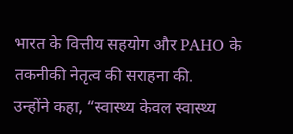भारत के वित्तीय सहयोग और PAHO के तकनीकी नेतृत्व की सराहना की.
उन्होंने कहा, “स्वास्थ्य केवल स्वास्थ्य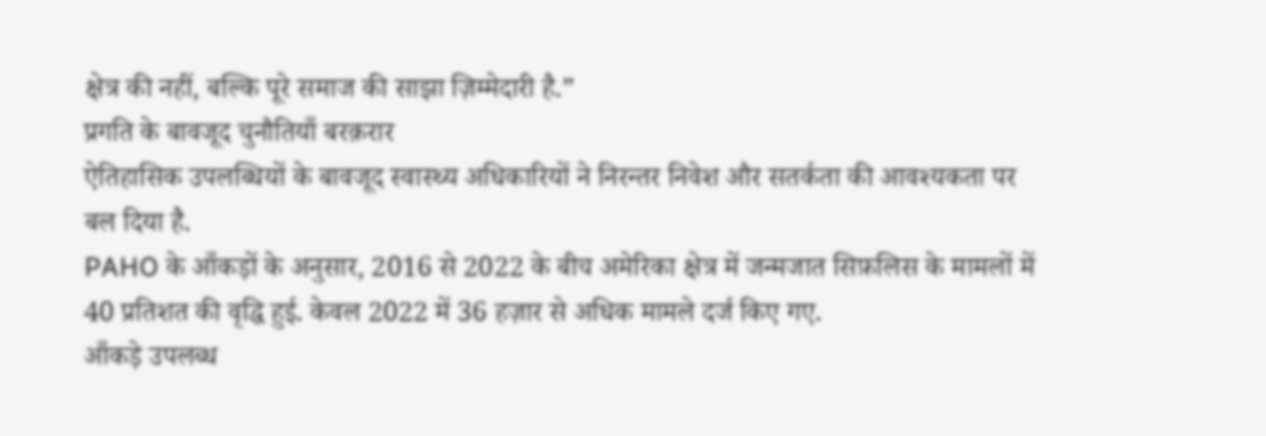क्षेत्र की नहीं, बल्कि पूरे समाज की साझा ज़िम्मेदारी है.”
प्रगति के बावजूद चुनौतियाँ बरक़रार
ऐतिहासिक उपलब्धियों के बावजूद स्वास्थ्य अधिकारियों ने निरन्तर निवेश और सतर्कता की आवश्यकता पर बल दिया है.
PAHO के आँकड़ों के अनुसार, 2016 से 2022 के बीच अमेरिका क्षेत्र में जन्मजात सिफ़लिस के मामलों में 40 प्रतिशत की वृद्धि हुई. केवल 2022 में 36 हज़ार से अधिक मामले दर्ज किए गए.
आँकड़े उपलब्ध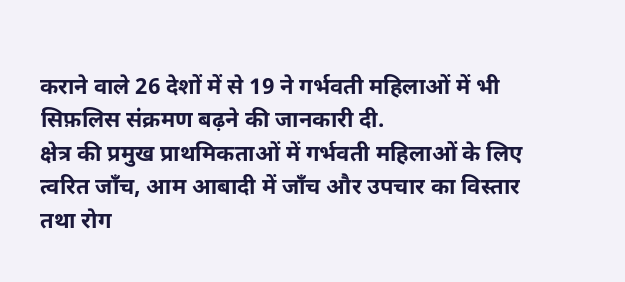कराने वाले 26 देशों में से 19 ने गर्भवती महिलाओं में भी सिफ़लिस संक्रमण बढ़ने की जानकारी दी.
क्षेत्र की प्रमुख प्राथमिकताओं में गर्भवती महिलाओं के लिए त्वरित जाँच, आम आबादी में जाँच और उपचार का विस्तार तथा रोग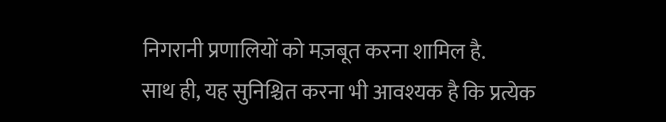निगरानी प्रणालियों को मज़बूत करना शामिल है.
साथ ही, यह सुनिश्चित करना भी आवश्यक है कि प्रत्येक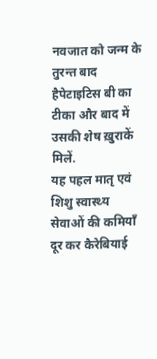नवजात को जन्म के तुरन्त बाद हैपेटाइटिस बी का टीका और बाद में उसकी शेष ख़ुराकें मिलें.
यह पहल मातृ एवं शिशु स्वास्थ्य सेवाओं की कमियाँ दूर कर कैरेबियाई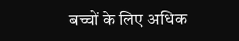बच्चों के लिए अधिक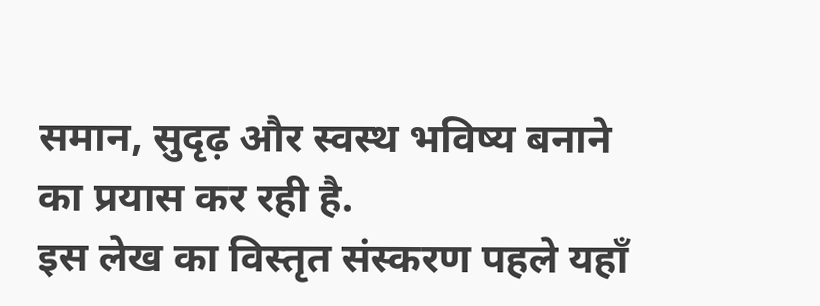समान, सुदृढ़ और स्वस्थ भविष्य बनाने का प्रयास कर रही है.
इस लेख का विस्तृत संस्करण पहले यहाँ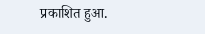प्रकाशित हुआ.